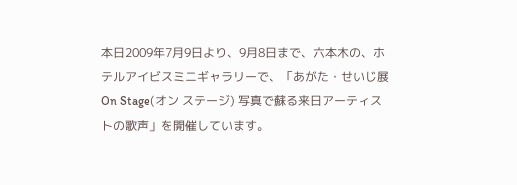本日2009年7月9日より、9月8日まで、六本木の、ホテルアイビスミニギャラリーで、「あがた・せいじ展 On Stage(オン ステージ) 写真で蘇る来日アーティストの歌声」を開催しています。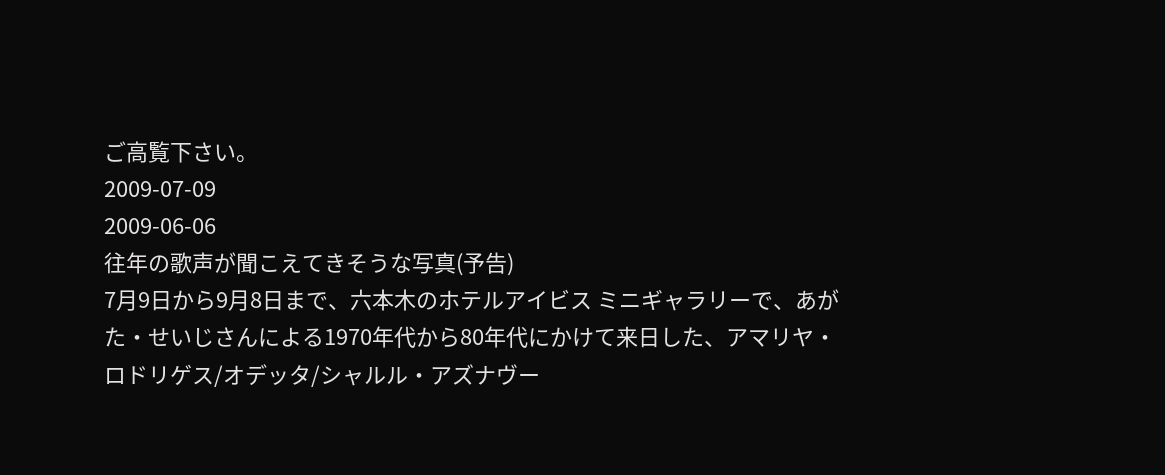ご高覧下さい。
2009-07-09
2009-06-06
往年の歌声が聞こえてきそうな写真(予告)
7月9日から9月8日まで、六本木のホテルアイビス ミニギャラリーで、あがた・せいじさんによる1970年代から80年代にかけて来日した、アマリヤ・ロドリゲス/オデッタ/シャルル・アズナヴー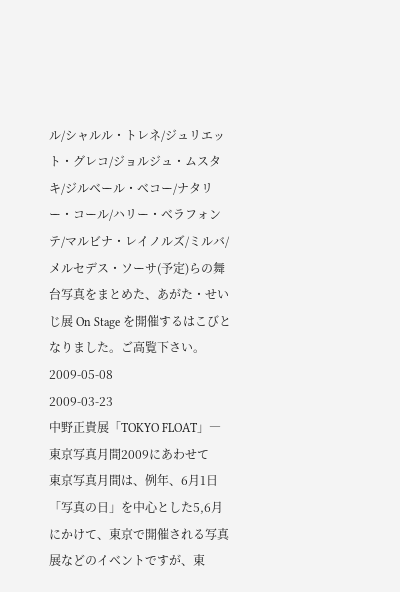ル/シャルル・トレネ/ジュリエット・グレコ/ジョルジュ・ムスタキ/ジルベール・ベコー/ナタリー・コール/ハリー・ベラフォンテ/マルビナ・レイノルズ/ミルバ/メルセデス・ソーサ(予定)らの舞台写真をまとめた、あがた・せいじ展 On Stage を開催するはこびとなりました。ご高覧下さい。
2009-05-08
2009-03-23
中野正貴展「TOKYO FLOAT」―東京写真月間2009にあわせて
東京写真月間は、例年、6月1日「写真の日」を中心とした5,6月にかけて、東京で開催される写真展などのイベントですが、東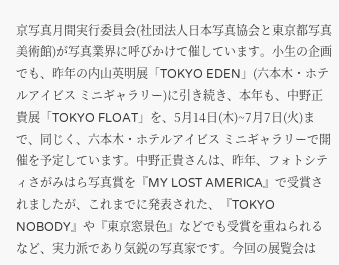京写真月間実行委員会(社団法人日本写真協会と東京都写真美術館)が写真業界に呼びかけて催しています。小生の企画でも、昨年の内山英明展「TOKYO EDEN」(六本木・ホテルアイビス ミニギャラリー)に引き続き、本年も、中野正貴展「TOKYO FLOAT」を、5月14日(木)~7月7日(火)まで、同じく、六本木・ホテルアイビス ミニギャラリーで開催を予定しています。中野正貴さんは、昨年、フォトシティさがみはら写真賞を『MY LOST AMERICA』で受賞されましたが、これまでに発表された、『TOKYO NOBODY』や『東京窓景色』などでも受賞を重ねられるなど、実力派であり気鋭の写真家です。今回の展覧会は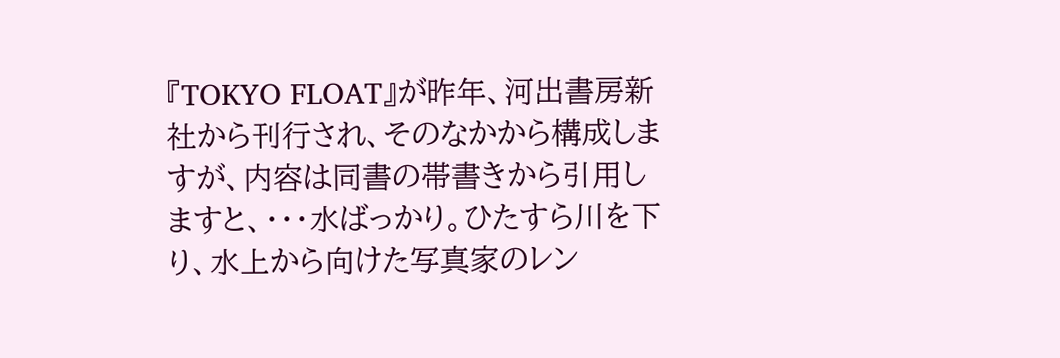『TOKYO FLOAT』が昨年、河出書房新社から刊行され、そのなかから構成しますが、内容は同書の帯書きから引用しますと、・・・水ばっかり。ひたすら川を下り、水上から向けた写真家のレン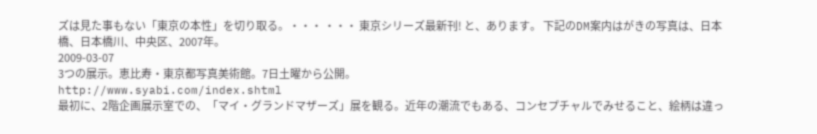ズは見た事もない「東京の本性」を切り取る。・・・ ・・・ 東京シリーズ最新刊! と、あります。 下記のDM案内はがきの写真は、日本橋、日本橋川、中央区、2007年。
2009-03-07
3つの展示。恵比寿・東京都写真美術館。7日土曜から公開。
http://www.syabi.com/index.shtml
最初に、2階企画展示室での、「マイ・グランドマザーズ」展を観る。近年の潮流でもある、コンセプチャルでみせること、絵柄は違っ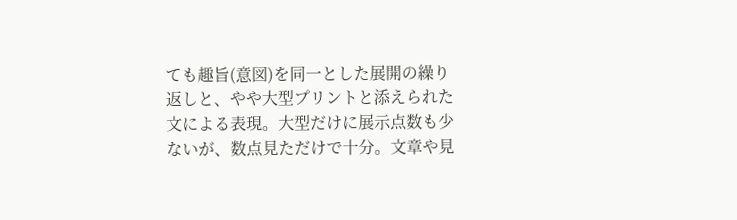ても趣旨(意図)を同一とした展開の繰り返しと、やや大型プリントと添えられた文による表現。大型だけに展示点数も少ないが、数点見ただけで十分。文章や見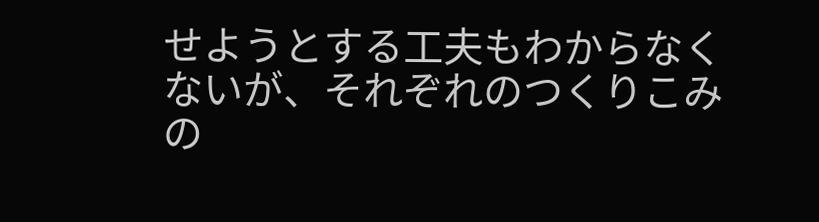せようとする工夫もわからなくないが、それぞれのつくりこみの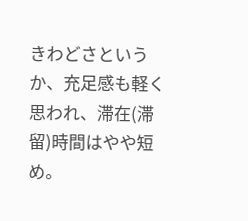きわどさというか、充足感も軽く思われ、滞在(滞留)時間はやや短め。